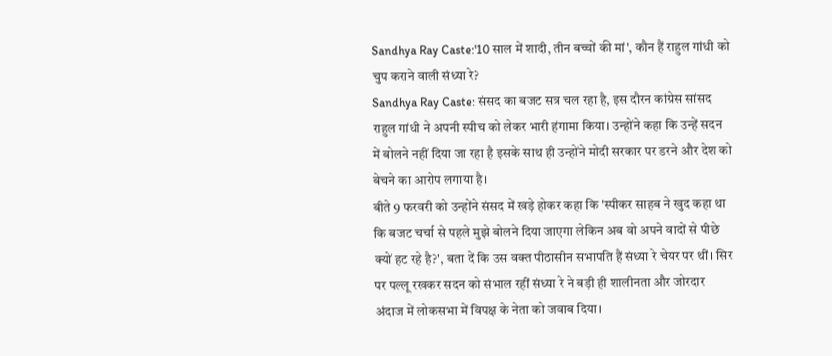Sandhya Ray Caste:'10 साल में शादी, तीन बच्चों की मां', कौन हैं राहुल गांधी को चुप कराने वाली संध्या रे?
Sandhya Ray Caste: संसद का बजट सत्र चल रहा है, इस दौरन कांग्रेस सांसद राहुल गांधी ने अपनी स्पीच को लेकर भारी हंगामा किया। उन्होंने कहा कि उन्हें सदन में बोलने नहीं दिया जा रहा है इसके साथ ही उन्होंने मोदी सरकार पर डरने और देश को बेचने का आरोप लगाया है।
बीते 9 फरवरी को उन्होंने संसद में खड़े होकर कहा कि 'स्पीकर साहब ने खुद कहा था कि बजट चर्चा से पहले मुझे बोलने दिया जाएगा लेकिन अब वो अपने वादों से पीछे क्यों हट रहे है?', बता दें कि उस वक्त पीठासीन सभापति हैं संध्या रे चेयर पर थीं। सिर पर पल्लू रखकर सदन को संभाल रहीं संध्या रे ने बड़ी ही शालीनता और जोरदार अंदाज में लोकसभा में विपक्ष के नेता को जवाब दिया।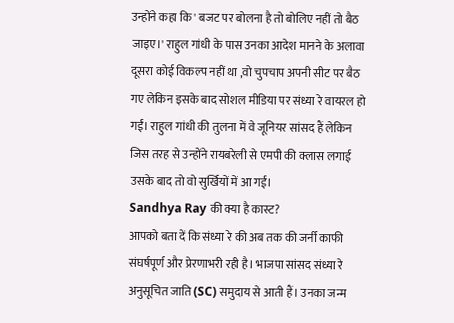उन्होंने कहा कि ' बजट पर बोलना है तो बोलिए नहीं तो बैठ जाइए।' राहुल गांधी के पास उनका आदेश मानने के अलावा दूसरा कोई विकल्प नहीं था ,वो चुपचाप अपनी सीट पर बैठ गए लेकिन इसके बाद सोशल मीडिया पर संध्या रे वायरल हो गईं। राहुल गांधी की तुलना में वे जूनियर सांसद हैं लेकिन जिस तरह से उन्होंने रायबरेली से एमपी की क्लास लगाई उसके बाद तो वो सुर्खियों में आ गईं।
Sandhya Ray की क्या है कास्ट?
आपको बता दें कि संध्या रे की अब तक की जर्नी काफी संघर्षपूर्ण और प्रेरणाभरी रही है। भाजपा सांसद संध्या रे अनुसूचित जाति (SC) समुदाय से आती हैं। उनका जन्म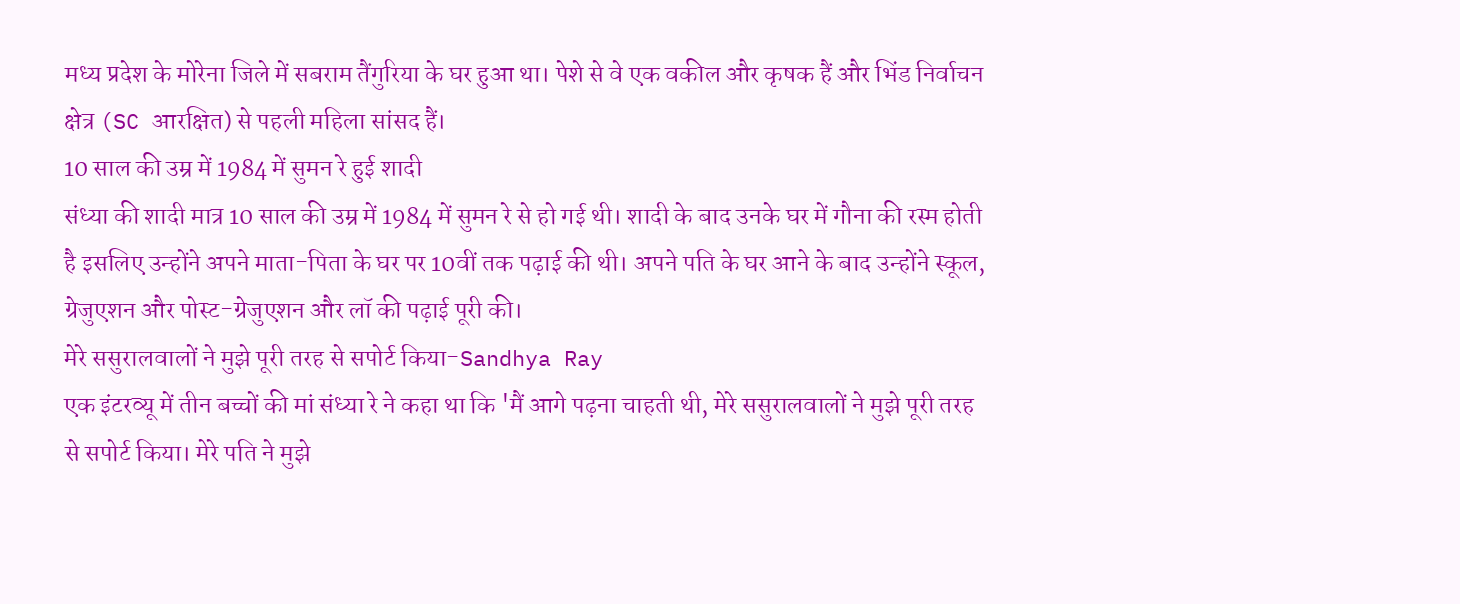मध्य प्रदेश के मोरेना जिले में सबराम तैंगुरिया के घर हुआ था। पेशे से वे एक वकील और कृषक हैं और भिंड निर्वाचन क्षेत्र (SC आरक्षित) से पहली महिला सांसद हैं।
10 साल की उम्र में 1984 में सुमन रे हुई शादी
संध्या की शादी मात्र 10 साल की उम्र में 1984 में सुमन रे से हो गई थी। शादी के बाद उनके घर में गौना की रस्म होती है इसलिए उन्होंने अपने माता-पिता के घर पर 10वीं तक पढ़ाई की थी। अपने पति के घर आने के बाद उन्होंने स्कूल, ग्रेजुएशन और पोस्ट-ग्रेजुएशन और लॉ की पढ़ाई पूरी की।
मेरे ससुरालवालों ने मुझे पूरी तरह से सपोर्ट किया-Sandhya Ray
एक इंटरव्यू में तीन बच्चों की मां संध्या रे ने कहा था कि 'मैं आगे पढ़ना चाहती थी, मेरे ससुरालवालों ने मुझे पूरी तरह से सपोर्ट किया। मेरे पति ने मुझे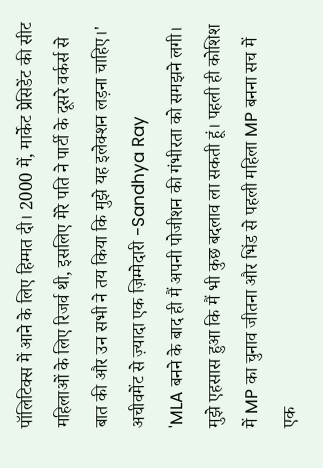पॉलिटिक्स में आने के लिए हिम्मत दी। 2000 में, मार्केट प्रेसिडेंट की सीट महिलाओं के लिए रिजर्व थी, इसलिए मेरे पति ने पार्टी के दूसरे वर्कर्स से बात की और उन सभी ने तय किया कि मुझे यह इलेक्शन लड़ना चाहिए।'
अचीवमेंट से ज़्यादा एक ज़िम्मेदारी -Sandhya Ray
'MLA बनने के बाद ही मैं अपनी पोजीशन की गंभीरता को समझने लगी। मुझे एहसास हुआ कि मैं भी कुछ बदलाव ला सकती हूं। पहली ही कोशिश में MP का चुनाव जीतना और भिंड से पहली महिला MP बनना सच में एक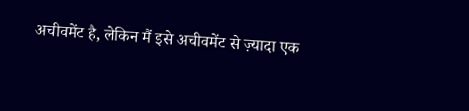अचीवमेंट है, लेकिन मैं इसे अचीवमेंट से ज़्यादा एक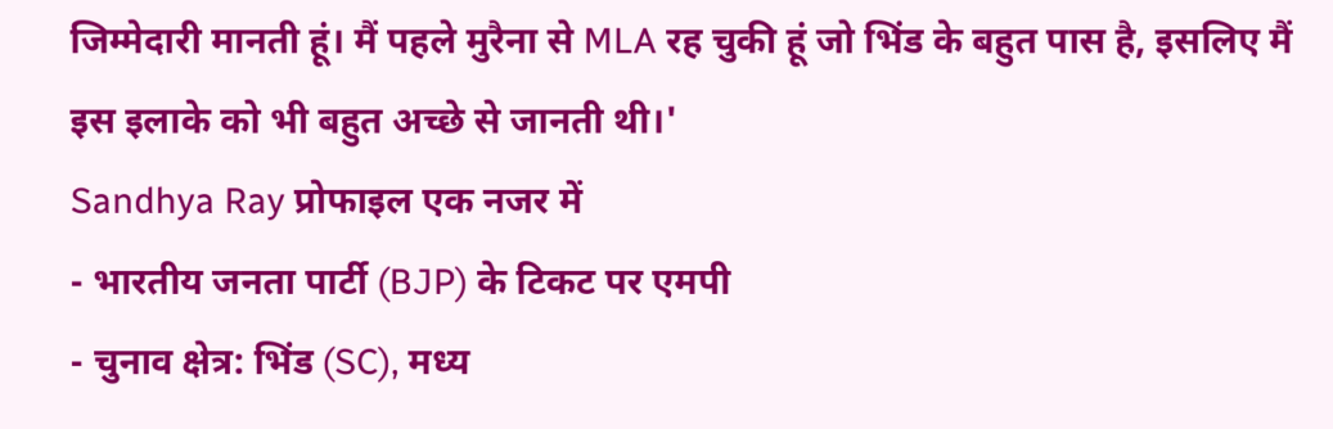जिम्मेदारी मानती हूं। मैं पहले मुरैना से MLA रह चुकी हूं जो भिंड के बहुत पास है, इसलिए मैं इस इलाके को भी बहुत अच्छे से जानती थी।'
Sandhya Ray प्रोफाइल एक नजर में
- भारतीय जनता पार्टी (BJP) के टिकट पर एमपी
- चुनाव क्षेत्र: भिंड (SC), मध्य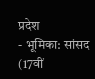प्रदेश
- भूमिका: सांसद (17वीं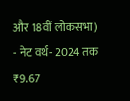और 18वीं लोकसभा)
- नेट वर्थ- 2024 तक ₹9.67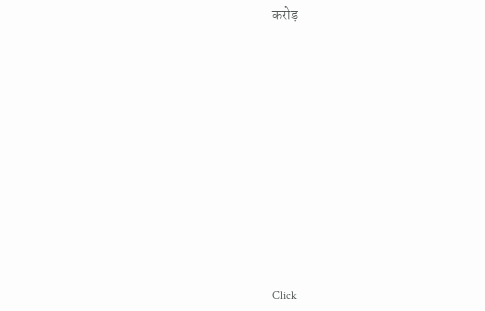करोड़












Click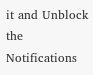it and Unblock the Notifications